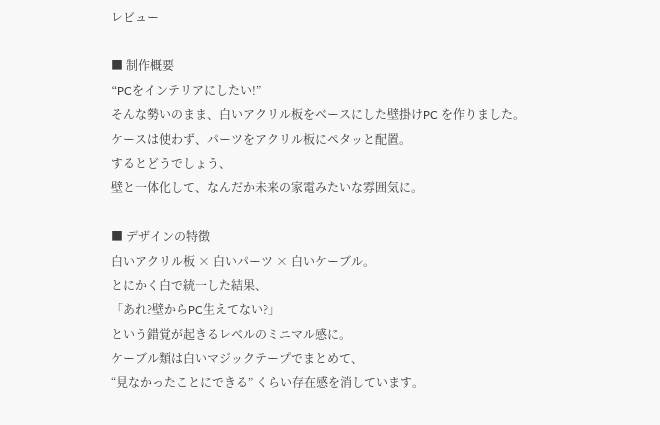レビュー

■ 制作概要
“PCをインテリアにしたい!”
そんな勢いのまま、白いアクリル板をベースにした壁掛けPC を作りました。
ケースは使わず、パーツをアクリル板にペタッと配置。
するとどうでしょう、
壁と一体化して、なんだか未来の家電みたいな雰囲気に。

■ デザインの特徴
白いアクリル板 × 白いパーツ × 白いケーブル。
とにかく白で統一した結果、
「あれ?壁からPC生えてない?」
という錯覚が起きるレベルのミニマル感に。
ケーブル類は白いマジックテープでまとめて、
“見なかったことにできる” くらい存在感を消しています。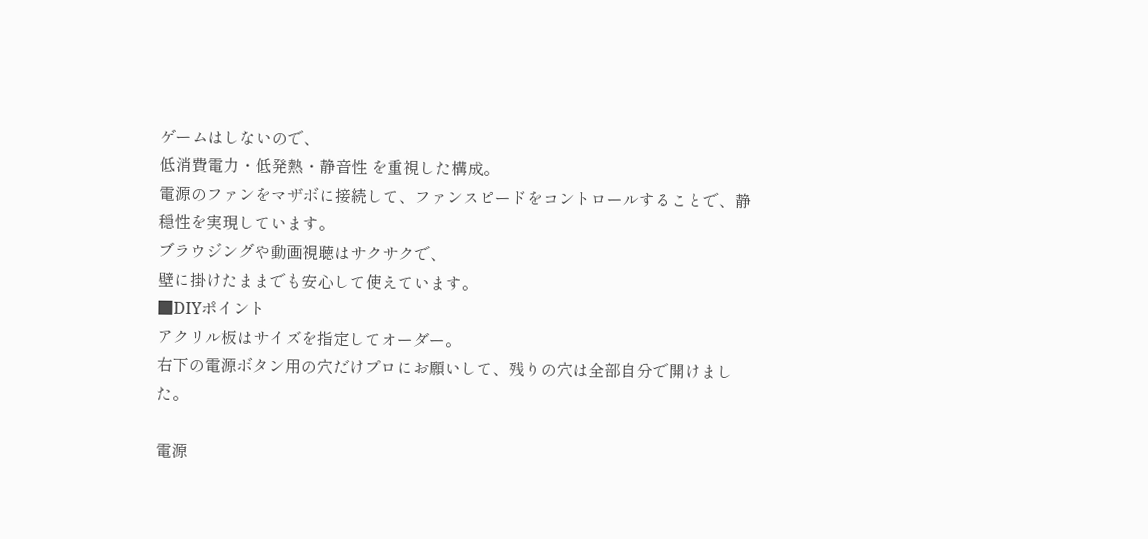ゲームはしないので、
低消費電力・低発熱・静音性 を重視した構成。
電源のファンをマザボに接続して、ファンスピードをコントロールすることで、静穏性を実現しています。
ブラウジングや動画視聴はサクサクで、
壁に掛けたままでも安心して使えています。
■DIYポイント
アクリル板はサイズを指定してオーダー。
右下の電源ボタン用の穴だけプロにお願いして、残りの穴は全部自分で開けました。

電源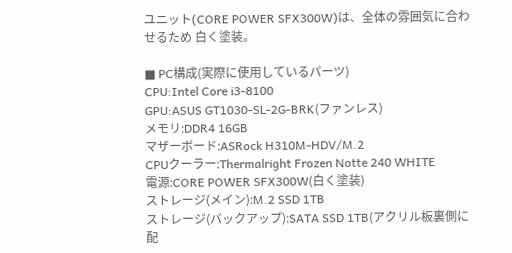ユニット(CORE POWER SFX300W)は、全体の雰囲気に合わせるため 白く塗装。

■ PC構成(実際に使用しているパーツ)
CPU:Intel Core i3‑8100
GPU:ASUS GT1030-SL-2G-BRK(ファンレス)
メモリ:DDR4 16GB
マザーボード:ASRock H310M-HDV/M.2
CPUクーラー:Thermalright Frozen Notte 240 WHITE
電源:CORE POWER SFX300W(白く塗装)
ストレージ(メイン):M.2 SSD 1TB
ストレージ(バックアップ):SATA SSD 1TB(アクリル板裏側に配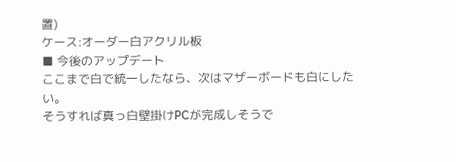置)
ケース:オーダー白アクリル板
■ 今後のアップデート
ここまで白で統一したなら、次はマザーボードも白にしたい。
そうすれば真っ白壁掛けPCが完成しそうで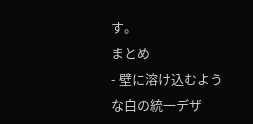す。
まとめ
- 壁に溶け込むような白の統一デザ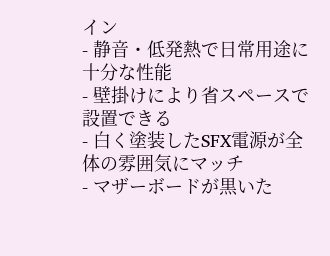イン
- 静音・低発熱で日常用途に十分な性能
- 壁掛けにより省スペースで設置できる
- 白く塗装したSFX電源が全体の雰囲気にマッチ
- マザーボードが黒いた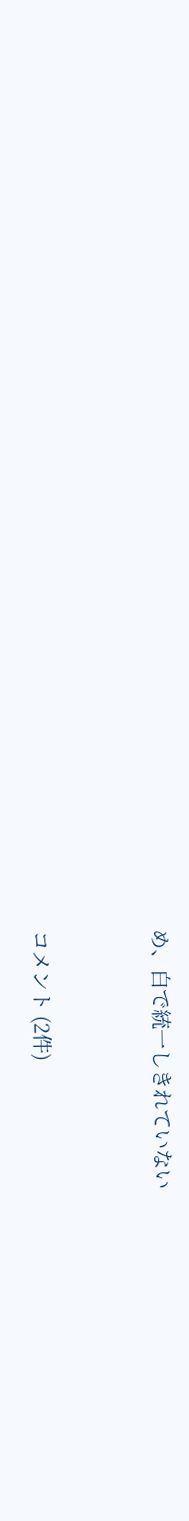め、白で統一しきれていない


コメント (2件)